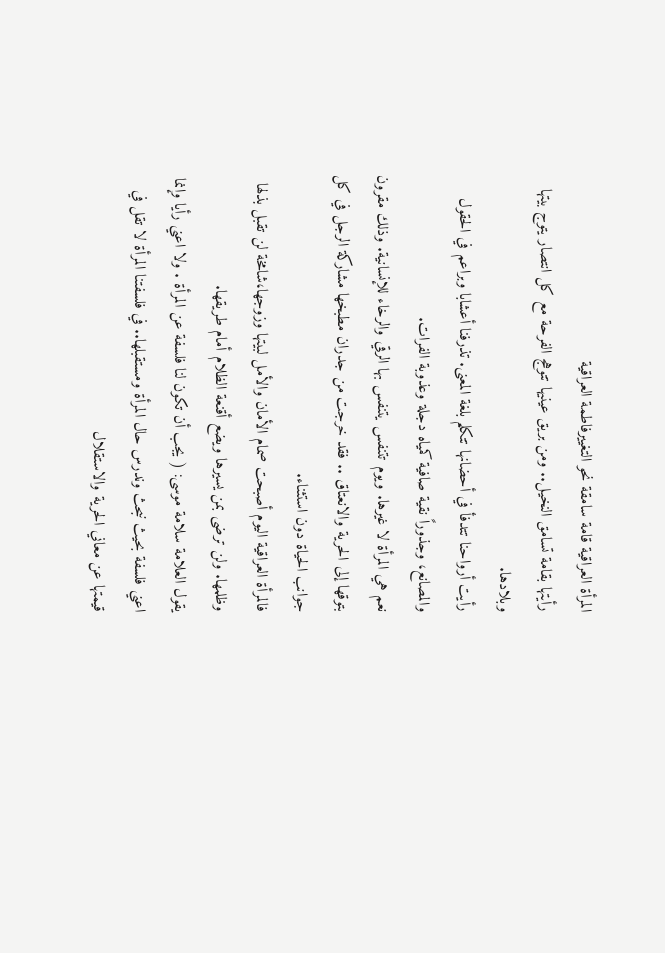المرأة العراقية قامة سامقة نحو التغييرفاطمة العراقية
رأيتها بقامة تسامق النخيل.. ومن بريق عينيها تتوهج الفرحة مع كل انتصار يتوج بيتها وبلادها.
رأيت أرواحنا تتدفأ في أحضانها تتكلم بلغة المعنى. تذرفنا أعشابا وبراعم في الحقول والمصانع، وجذوراً نقية صافية كمياه دجلة وعذوبة الفرات.
نعم هي المرأة لا غيرها. ويوم تتنفس يتنفس بها الرقي والرخاء للإنسانية. وذلك مقرون بتوقها إلى الحرية والانعتاق .. فقد خرجت من جدران مطبخها مشاركة الرجل في كل جوانب الحياة دون استثناء.
فالمرأة العراقية اليوم أصبحت صمام الأمان والأمل لبيتها وزوجها،شامخة لن تقبل بذلها وظلمها. ولن ترضى بمن يسيرها ويضع أقنعة الظلام أمام طريقها.
يقول العلامة سلامة موسى: ( يجب أن تكون لنا فلسفة عن المرأة . ولا اعني رأيا وإنما اعني فلسفة بحيث نبحث وندرس حال المرأة ومستقبلها.. في فلسفتنا المرأة لا تقل في قيمتها عن معاني الحرية والاستقلال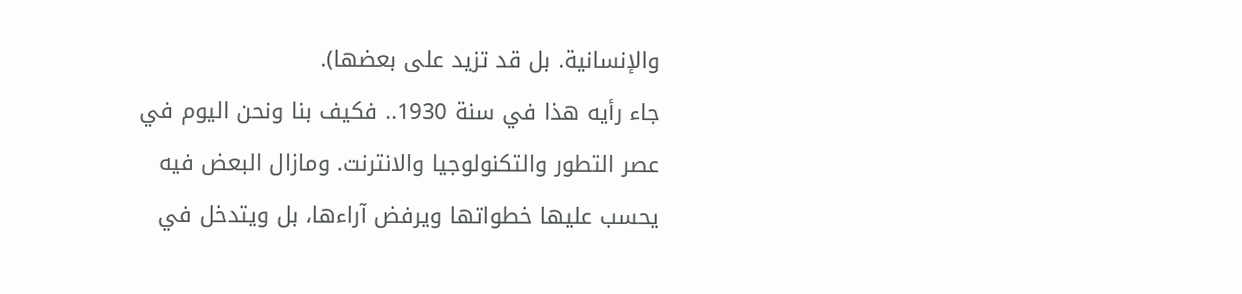والإنسانية. بل قد تزيد على بعضها).
جاء رأيه هذا في سنة 1930.. فكيف بنا ونحن اليوم في عصر التطور والتكنولوجيا والانترنت. ومازال البعض فيه يحسب عليها خطواتها ويرفض آراءها، بل ويتدخل في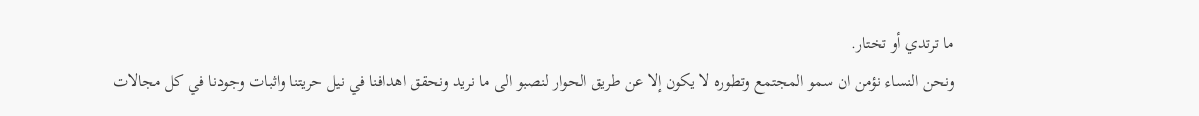ما ترتدي أو تختار.
ونحن النساء نؤمن ان سمو المجتمع وتطوره لا يكون إلا عن طريق الحوار لنصبو الى ما نريد ونحقق اهدافنا في نيل حريتنا واثبات وجودنا في كل مجالات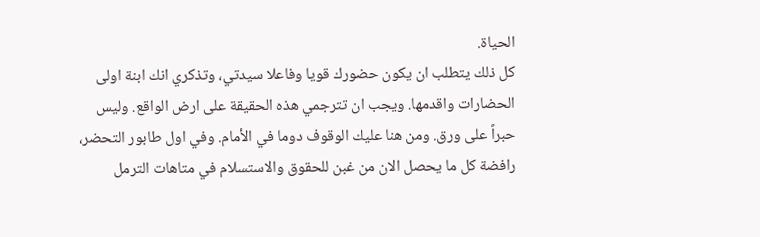الحياة.
كل ذلك يتطلب ان يكون حضورك قويا وفاعلا سيدتي، وتذكري انك ابنة اولى الحضارات واقدمها. ويجب ان تترجمي هذه الحقيقة على ارض الواقع. وليس حبراً على ورق. ومن هنا عليك الوقوف دوما في الأمام. وفي اول طابور التحضر، رافضة كل ما يحصل الان من غبن للحقوق والاستسلام في متاهات الترمل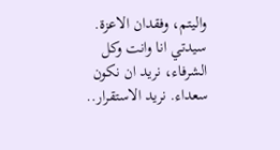واليتم، وفقدان الاعزة.
سيدتي انا وانت وكل الشرفاء، نريد ان نكون سعداء. نريد الاستقرار..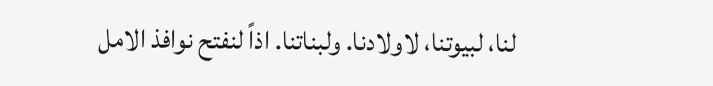لنا، لبيوتنا، لاولادنا. ولبناتنا. اذاً لنفتح نوافذ الامل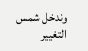وندخل شمس التغيير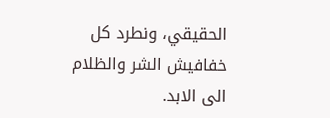الحقيقي، ونطرد كل خفافيش الشر والظلام الى الابد.